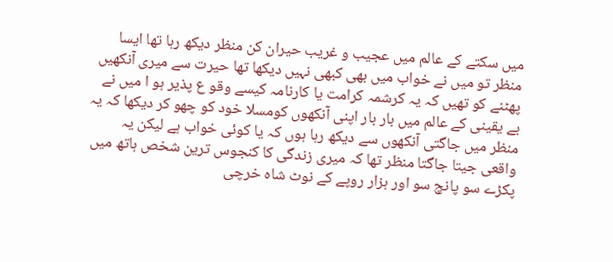میں سکتے کے عالم میں عجیب و غریب حیران کن منظر دیکھ رہا تھا ایسا منظر تو میں نے خواب میں بھی کبھی نہیں دیکھا تھا حیرت سے میری آنکھیں پھٹنے کو تھیں کہ یہ کرشمہ کرامت یا کارنامہ کیسے وقو ع پذیر ہو ا میں نے بے یقینی کے عالم میں بار بار اپنی آنکھوں کومسلا خود کو چھو کر دیکھا کہ یہ منظر میں جاگتی آنکھوں سے دیکھ رہا ہوں کہ یا کوئی خواب ہے لیکن یہ واقعی جیتا جاگتا منظر تھا کہ میری زندگی کا کنجوس ترین شخص ہاتھ میں پکڑے سو پانچ سو اور ہزار روپے کے نوٹ شاہ خرچی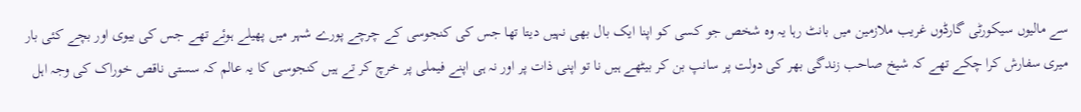سے مالیوں سیکورٹی گارڈوں غریب ملازمین میں بانٹ رہا یہ وہ شخص جو کسی کو اپنا ایک بال بھی نہیں دیتا تھا جس کی کنجوسی کے چرچے پورے شہر میں پھیلے ہوئے تھے جس کی بیوی اور بچے کئی بار میری سفارش کرا چکے تھے کہ شیخ صاحب زندگی بھر کی دولت پر سانپ بن کر بیٹھے ہیں نا تو اپنی ذات پر اور نہ ہی اپنے فیملی پر خرچ کر تے ہیں کنجوسی کا یہ عالم کہ سستی ناقص خوراک کی وجہ اہل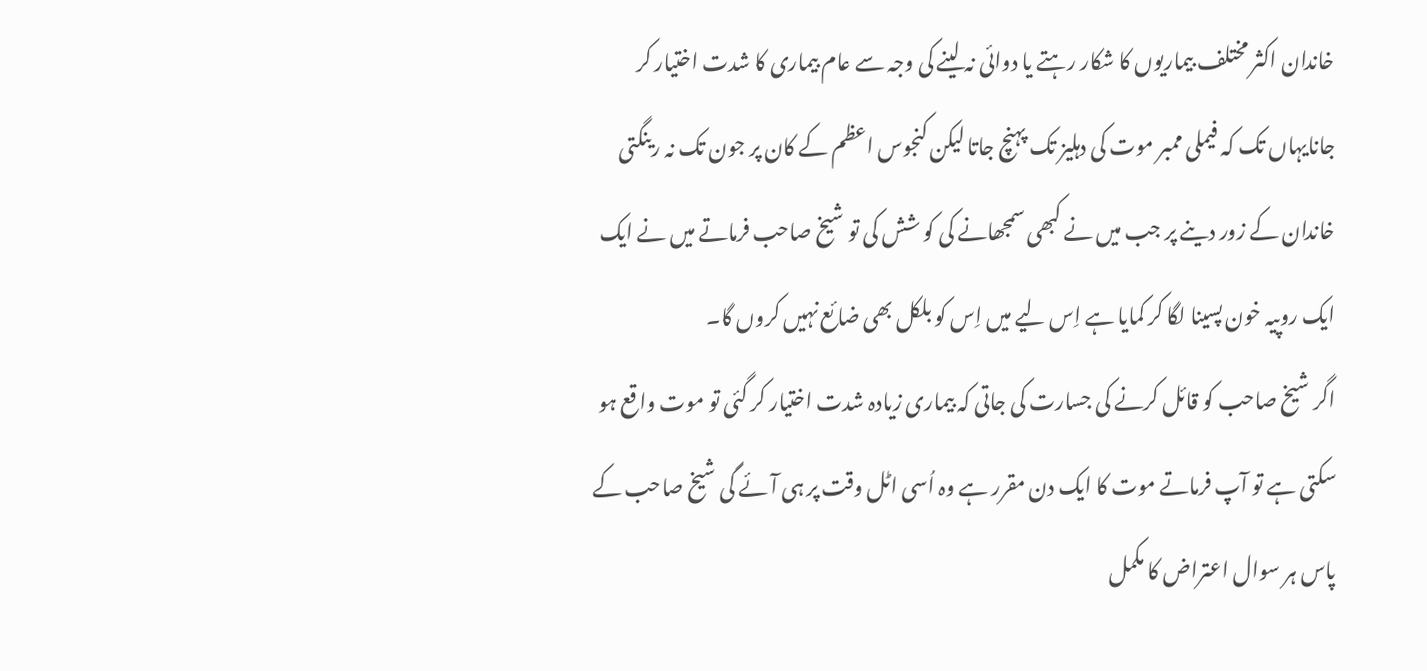خاندان اکثر مختلف بیماریوں کا شکار رہتے یا دوائی نہ لینے کی وجہ سے عام بیماری کا شدت اختیار کر جانایہاں تک کہ فیملی ممبر موت کی دہلیز تک پہنچ جاتا لیکن کنجوس اعظم کے کان پر جون تک نہ رینگتی خاندان کے زور دینے پر جب میں نے کبھی سمجھانے کی کو شش کی تو شیخ صاحب فرماتے میں نے ایک ایک روپیہ خون پسینا لگا کر کمایا ہے اِس لیے میں اِس کو بلکل بھی ضائع نہیں کروں گا۔
اگر شیخ صاحب کو قائل کرنے کی جسارت کی جاتی کہ بیماری زیادہ شدت اختیار کر گئی تو موت واقع ہو سکتی ہے تو آپ فرماتے موت کا ایک دن مقرر ہے وہ اُسی اٹل وقت پر ہی آئے گی شیخ صاحب کے پاس ہر سوال اعتراض کا مکمل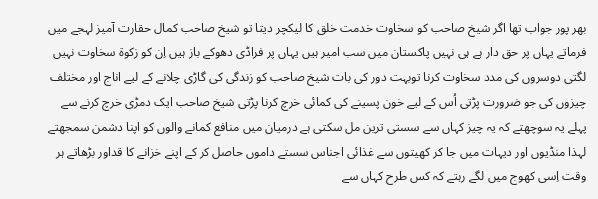بھر پور جواب تھا اگر شیخ صاحب کو سخاوت خدمت خلق کا لیکچر دیتا تو شیخ صاحب کمال حقارت آمیز لہجے میں فرماتے یہاں پر حق دار ہے ہی نہیں پاکستان میں سب امیر ہیں یہاں پر فراڈی دھوکے باز ہیں اِن کو زکوة سخاوت نہیں لگتی دوسروں کی مدد سخاوت کرنا توبہت دور کی بات شیخ صاحب کو زندگی کی گاڑی چلانے کے لیے اناج اور مختلف چیزوں کی جو ضرورت پڑتی اُس کے لیے خون پسینے کی کمائی خرچ کرنا پڑتی شیخ صاحب ایک دمڑی خرچ کرنے سے پہلے یہ سوچھتے کہ یہ چیز کہاں سے سستی ترین مل سکتی ہے درمیان میں منافع کمانے والوں کو اپنا دشمن سمجھتے لہذا منڈیوں اور دیہات میں جا کر کھیتوں سے غذائی اجناس سستے داموں حاصل کر کے اپنے خزانے کا قداور بڑھاتے ہر وقت اِسی کھوج میں لگے رہتے کہ کس طرح کہاں سے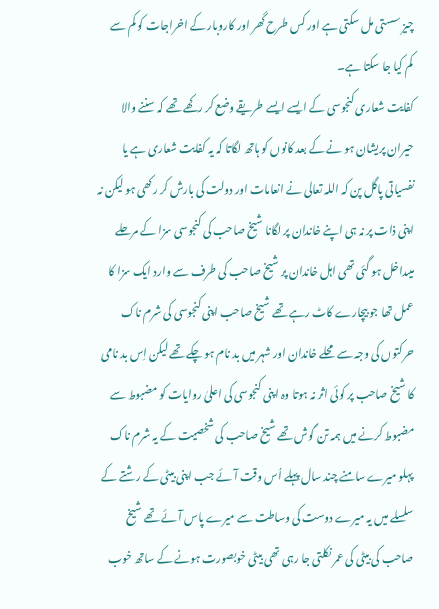چیز سستی مل سکتی ہے اور کس طرح گھر اور کاروبار کے اخراجات کو کم سے کم کیا جا سکتا ہے۔
کفایت شعاری کنجوسی کے ایسے ایسے طریقے وضع کر رکھے تھے کہ سننے والا حیران پریشان ہو نے کے بعد کانوں کو ہاتھ لگاتا کہ یہ کفایت شعاری ہے یا نفسیاتی پاگل پن کہ اللہ تعالی نے انعامات اور دولت کی بارش کر رکھی ہو لیکن نہ اپنی ذات پر نہ ہی اپنے خاندان پر لگانا شیخ صاحب کی کنجوسی سزا کے مرحلے میںداخل ہو گئی تھی اہل خاندان پر شیخ صاحب کی طرف سے وارد ایک سزا کا عمل تھا جو بیچارے کاٹ رہے تھے شیخ صاحب اپنی کنجوسی کی شرم ناک حرکتوں کی وجہ سے محلے خاندان اور شہر میں بد نام ہو چکے تھے لیکن اِس بد نامی کا شیخ صاحب پر کوئی اثر نہ ہوتا وہ اپنی کنجوسی کی اعلیٰ روایات کو مضبوط سے مضبوط کرنے میں ہمہ تن گوش تھے شیخ صاحب کی شخصیت کے یہ شرم ناک پہلو میرے سامنے چند سال پہلے اُس وقت آئے جب اپنی بیٹی کے رشتے کے سلسلے میں یہ میرے دوست کی وساطت سے میرے پاس آئے تھے شیخ صاحب کی بیٹی کی عمر نکلتی جا رہی تھی بیٹی خوبصورت ہونے کے ساتھ خوب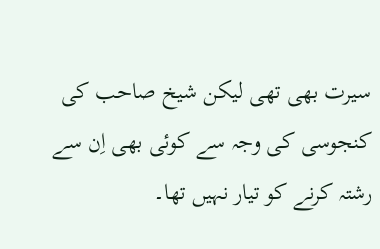سیرت بھی تھی لیکن شیخ صاحب کی کنجوسی کی وجہ سے کوئی بھی اِن سے رشتہ کرنے کو تیار نہیں تھا۔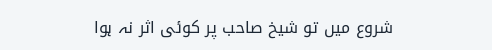شروع میں تو شیخ صاحب پر کوئی اثر نہ ہوا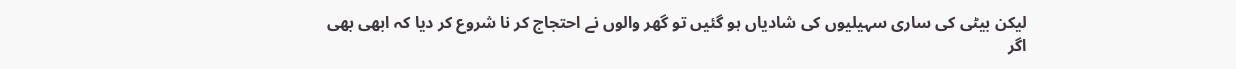لیکن بیٹی کی ساری سہیلیوں کی شادیاں ہو گئیں تو گھر والوں نے احتجاج کر نا شروع کر دیا کہ ابھی بھی اگر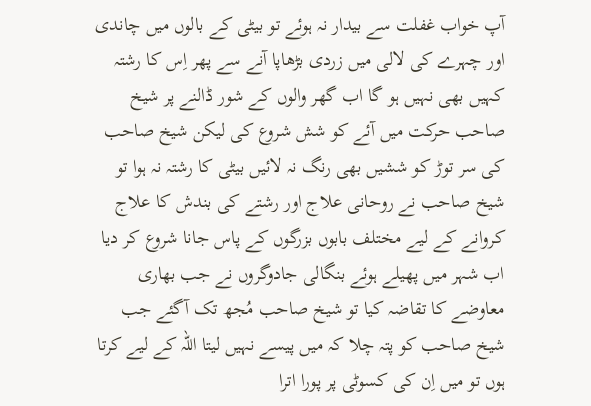آپ خواب غفلت سے بیدار نہ ہوئے تو بیٹی کے بالوں میں چاندی اور چہرے کی لالی میں زردی بڑھاپا آنے سے پھر اِس کا رشتہ کہیں بھی نہیں ہو گا اب گھر والوں کے شور ڈالنے پر شیخ صاحب حرکت میں آئے کو شش شروع کی لیکن شیخ صاحب کی سر توڑ کو ششیں بھی رنگ نہ لائیں بیٹی کا رشتہ نہ ہوا تو شیخ صاحب نے روحانی علاج اور رشتے کی بندش کا علاج کروانے کے لیے مختلف بابوں بزرگوں کے پاس جانا شروع کر دیا اب شہر میں پھیلے ہوئے بنگالی جادوگروں نے جب بھاری معاوضے کا تقاضہ کیا تو شیخ صاحب مُجھ تک آگئے جب شیخ صاحب کو پتہ چلا کہ میں پیسے نہیں لیتا اللہ کے لیے کرتا ہوں تو میں اِن کی کسوٹی پر پورا اترا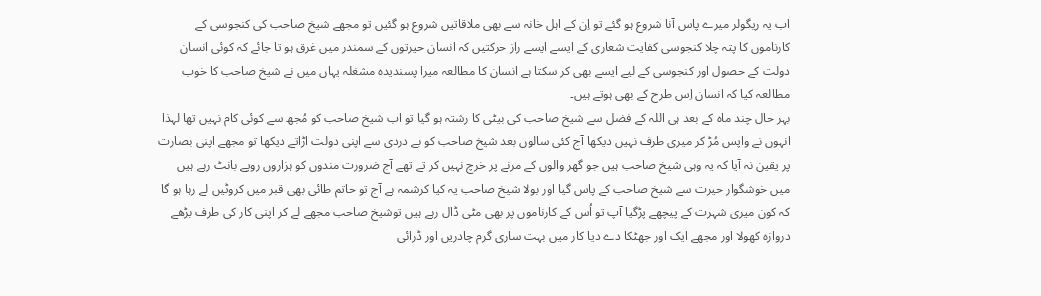اب یہ ریگولر میرے پاس آنا شروع ہو گئے تو اِن کے اہل خانہ سے بھی ملاقاتیں شروع ہو گئیں تو مجھے شیخ صاحب کی کنجوسی کے کارناموں کا پتہ چلا کنجوسی کفایت شعاری کے ایسے ایسے راز حرکتیں کہ انسان حیرتوں کے سمندر میں غرق ہو تا جائے کہ کوئی انسان دولت کے حصول اور کنجوسی کے لیے ایسے بھی کر سکتا ہے انسان کا مطالعہ میرا پسندیدہ مشغلہ یہاں میں نے شیخ صاحب کا خوب مطالعہ کیا کہ انسان اِس طرح کے بھی ہوتے ہیں۔
بہر حال چند ماہ کے بعد ہی اللہ کے فضل سے شیخ صاحب کی بیٹی کا رشتہ ہو گیا تو اب شیخ صاحب کو مُجھ سے کوئی کام نہیں تھا لہذا انہوں نے واپس مُڑ کر میری طرف نہیں دیکھا آج کئی سالوں بعد شیخ صاحب کو بے دردی سے اپنی دولت اڑاتے دیکھا تو مجھے اپنی بصارت پر یقین نہ آیا کہ یہ وہی شیخ صاحب ہیں جو گھر والوں کے مرنے پر خرچ نہیں کر تے تھے آج ضرورت مندوں کو ہزاروں روپے بانٹ رہے ہیں میں خوشگوار حیرت سے شیخ صاحب کے پاس گیا اور بولا شیخ صاحب یہ کیا کرشمہ ہے آج تو حاتم طائی بھی قبر میں کروٹیں لے رہا ہو گا کہ کون میری شہرت کے پیچھے پڑگیا آپ تو اُس کے کارناموں پر بھی مٹی ڈال رہے ہیں توشیخ صاحب مجھے لے کر اپنی کار کی طرف بڑھے دروازہ کھولا اور مجھے ایک اور جھٹکا دے دیا کار میں بہت ساری گرم چادریں اور ڈرائی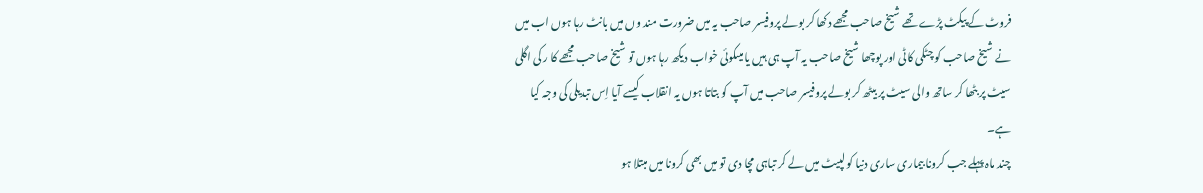فروٹ کے پیکٹ پڑے تھے شیخ صاحب مجھے دکھا کر بولے پروفیسر صاحب یہ میں ضرورت مند وں میں بانٹ رہا ہوں اب میں نے شیخ صاحب کو چٹکی کاٹی اور پوچھا شیخ صاحب یہ آپ ہی ہیں یا میںکوئی خواب دیکھ رہا ہوں تو شیخ صاحب مجھے کا ر کی اگلی سیٹ پر بٹھا کر ساتھ والی سیٹ پر بیٹھ کر بولے پروفیسر صاحب میں آپ کو بتاتا ہوں یہ انقلاب کیسے آیا اِس تبدیلی کی وجہ کیا ہے۔
چند ماہ پہلے جب کرونا بیماری ساری دنیا کو لپیٹ میں لے کر تباہی مچا دی تو میں بھی کرونا میں مبتلا ہو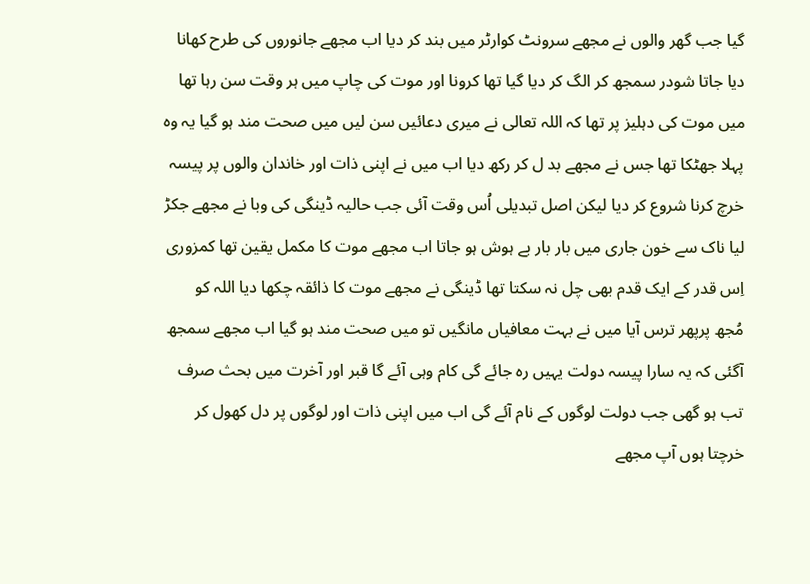گیا جب گھر والوں نے مجھے سرونٹ کوارٹر میں بند کر دیا اب مجھے جانوروں کی طرح کھانا دیا جاتا شودر سمجھ کر الگ کر دیا گیا تھا کرونا اور موت کی چاپ میں ہر وقت سن رہا تھا میں موت کی دہلیز پر تھا کہ اللہ تعالی نے میری دعائیں سن لیں میں صحت مند ہو گیا یہ وہ پہلا جھٹکا تھا جس نے مجھے بد ل کر رکھ دیا اب میں نے اپنی ذات اور خاندان والوں پر پیسہ خرچ کرنا شروع کر دیا لیکن اصل تبدیلی اُس وقت آئی جب حالیہ ڈینگی کی وبا نے مجھے جکڑ لیا ناک سے خون جاری میں بار بار بے ہوش ہو جاتا اب مجھے موت کا مکمل یقین تھا کمزوری اِس قدر کے ایک قدم بھی چل نہ سکتا تھا ڈینگی نے مجھے موت کا ذائقہ چکھا دیا اللہ کو مُجھ پرپھر ترس آیا میں نے بہت معافیاں مانگیں تو میں صحت مند ہو گیا اب مجھے سمجھ آگئی کہ یہ سارا پیسہ دولت یہیں رہ جائے گی کام وہی آئے گا قبر اور آخرت میں بحث صرف تب ہو گھی جب دولت لوگوں کے نام آئے گی اب میں اپنی ذات اور لوگوں پر دل کھول کر خرچتا ہوں آپ مجھے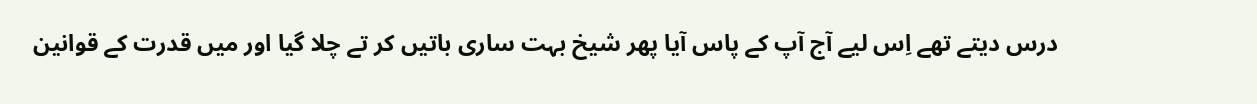درس دیتے تھے اِس لیے آج آپ کے پاس آیا پھر شیخ بہت ساری باتیں کر تے چلا گیا اور میں قدرت کے قوانین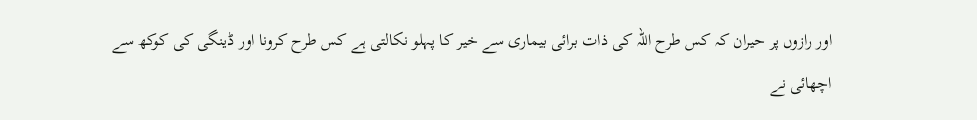اور رازوں پر حیران کہ کس طرح اللہ کی ذات برائی بیماری سے خیر کا پہلو نکالتی ہے کس طرح کرونا اور ڈینگی کی کوکھ سے اچھائی نے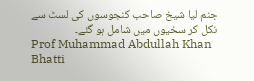جنم لیا شیخ صاحب کنجوسوں کی لسٹ سے نکل کر سخیوں میں شامل ہو گئے۔
Prof Muhammad Abdullah Khan Bhatti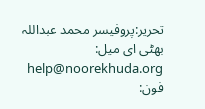تحریر:پروفیسر محمد عبداللہ بھٹی ای میل: help@noorekhuda.org فون: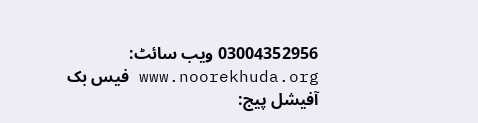03004352956 ویب سائٹ: www.noorekhuda.org فیس بک آفیشل پیج: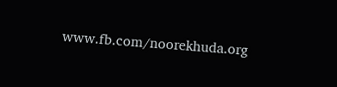www.fb.com/noorekhuda.org